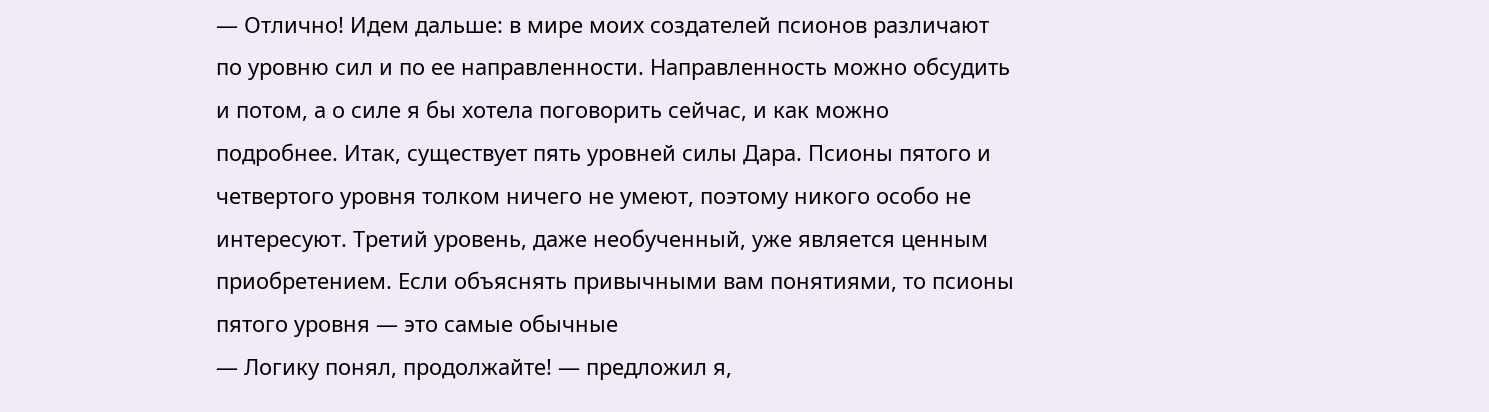— Отлично! Идем дальше: в мире моих создателей псионов различают по уровню сил и по ее направленности. Направленность можно обсудить и потом, а о силе я бы хотела поговорить сейчас, и как можно подробнее. Итак, существует пять уровней силы Дара. Псионы пятого и четвертого уровня толком ничего не умеют, поэтому никого особо не интересуют. Третий уровень, даже необученный, уже является ценным приобретением. Если объяснять привычными вам понятиями, то псионы пятого уровня — это самые обычные
— Логику понял, продолжайте! — предложил я,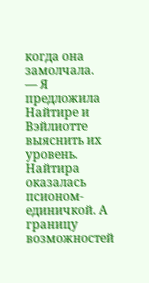когда она замолчала.
— Я предложила Найтире и Вэйлиотте выяснить их уровень. Найтира оказалась псионом-единичкой. А границу возможностей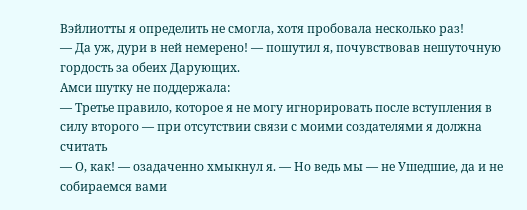Вэйлиотты я определить не смогла, хотя пробовала несколько раз!
— Да уж, дури в ней немерено! — пошутил я, почувствовав нешуточную гордость за обеих Дарующих.
Амси шутку не поддержала:
— Третье правило, которое я не могу игнорировать после вступления в силу второго — при отсутствии связи с моими создателями я должна считать
— О, как! — озадаченно хмыкнул я. — Но ведь мы — не Ушедшие, да и не собираемся вами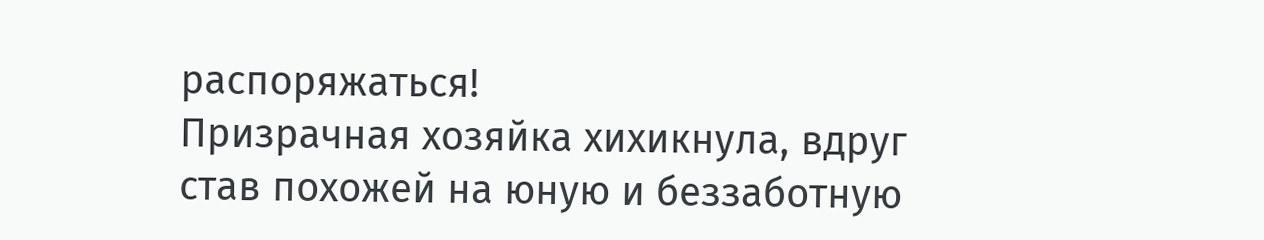распоряжаться!
Призрачная хозяйка хихикнула, вдруг став похожей на юную и беззаботную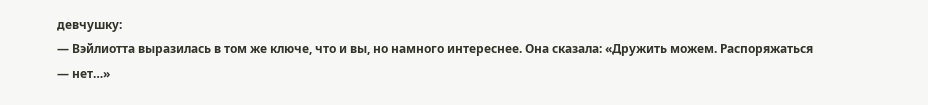девчушку:
— Вэйлиотта выразилась в том же ключе, что и вы, но намного интереснее. Она сказала: «Дружить можем. Распоряжаться — нет…»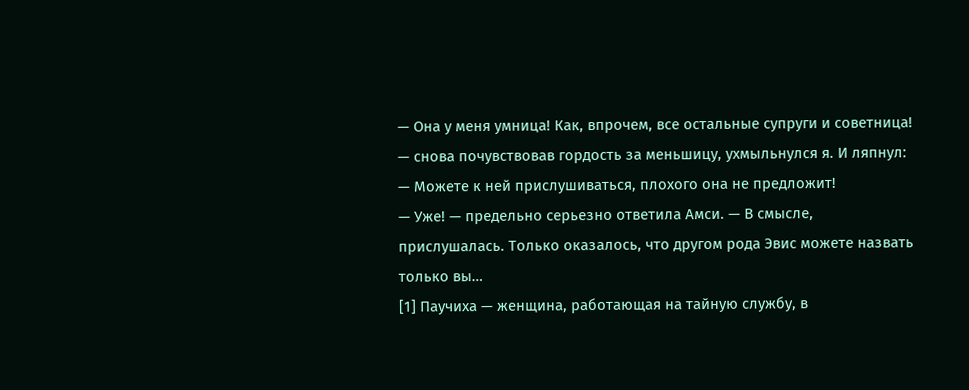— Она у меня умница! Как, впрочем, все остальные супруги и советница! — снова почувствовав гордость за меньшицу, ухмыльнулся я. И ляпнул: — Можете к ней прислушиваться, плохого она не предложит!
— Уже! — предельно серьезно ответила Амси. — В смысле, прислушалась. Только оказалось, что другом рода Эвис можете назвать только вы…
[1] Паучиха — женщина, работающая на тайную службу, в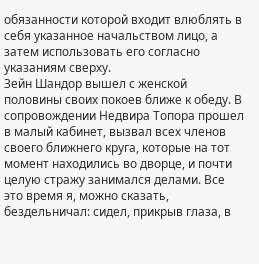обязанности которой входит влюблять в себя указанное начальством лицо, а затем использовать его согласно указаниям сверху.
Зейн Шандор вышел с женской половины своих покоев ближе к обеду. В сопровождении Недвира Топора прошел в малый кабинет, вызвал всех членов своего ближнего круга, которые на тот момент находились во дворце, и почти целую стражу занимался делами. Все это время я, можно сказать, бездельничал: сидел, прикрыв глаза, в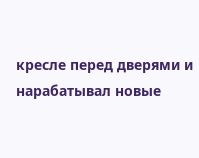кресле перед дверями и нарабатывал новые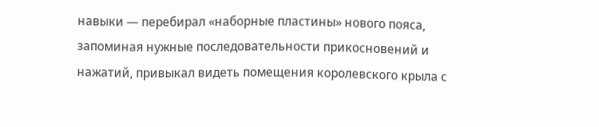навыки — перебирал «наборные пластины» нового пояса, запоминая нужные последовательности прикосновений и нажатий, привыкал видеть помещения королевского крыла с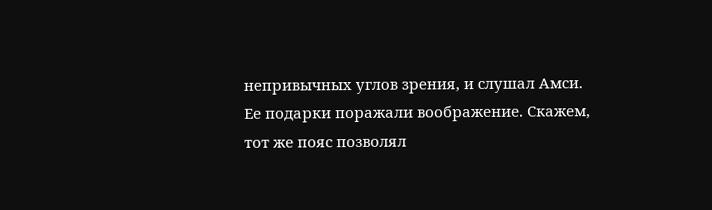непривычных углов зрения, и слушал Амси.
Ее подарки поражали воображение. Скажем, тот же пояс позволял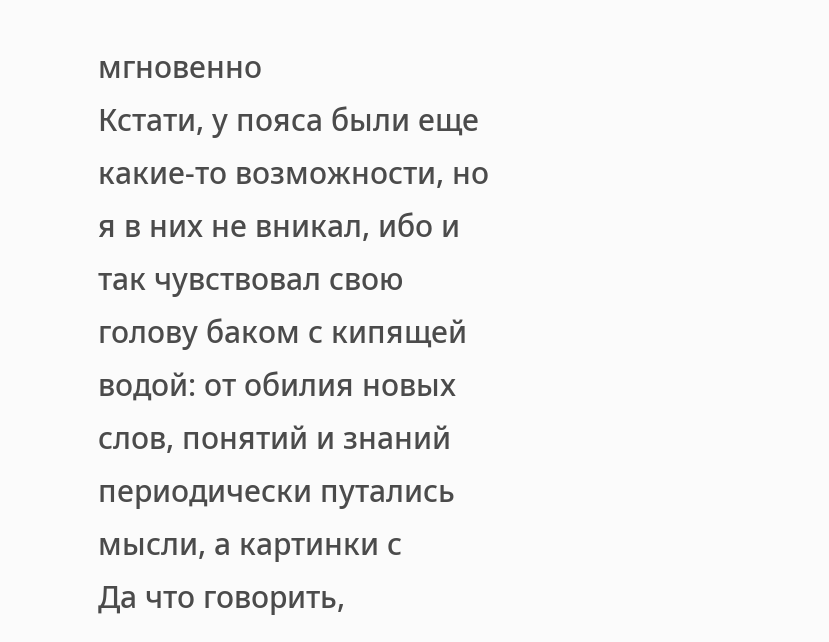мгновенно
Кстати, у пояса были еще какие-то возможности, но я в них не вникал, ибо и так чувствовал свою голову баком с кипящей водой: от обилия новых слов, понятий и знаний периодически путались мысли, а картинки с
Да что говорить,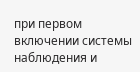при первом включении системы наблюдения и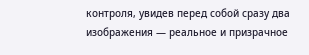контроля, увидев перед собой сразу два изображения — реальное и призрачное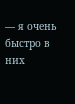— я очень быстро в них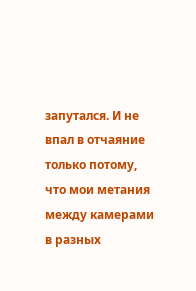запутался. И не впал в отчаяние только потому, что мои метания между камерами в разных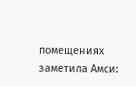помещениях заметила Амси: